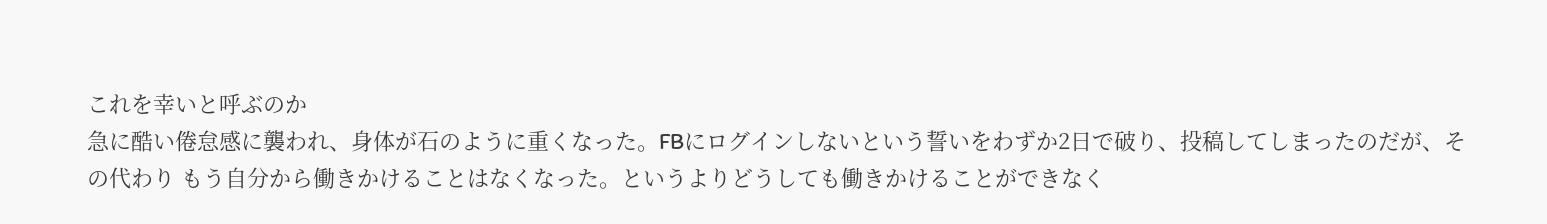これを幸いと呼ぶのか
急に酷い倦怠感に襲われ、身体が石のように重くなった。FBにログインしないという誓いをわずか2日で破り、投稿してしまったのだが、その代わり もう自分から働きかけることはなくなった。というよりどうしても働きかけることができなく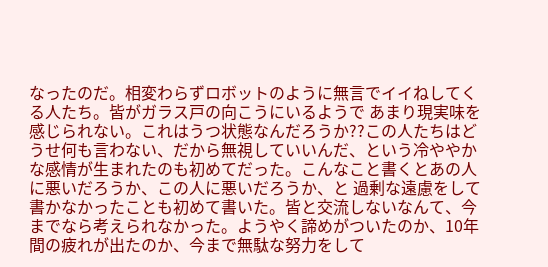なったのだ。相変わらずロボットのように無言でイイねしてくる人たち。皆がガラス戸の向こうにいるようで あまり現実味を感じられない。これはうつ状態なんだろうか??この人たちはどうせ何も言わない、だから無視していいんだ、という冷ややかな感情が生まれたのも初めてだった。こんなこと書くとあの人に悪いだろうか、この人に悪いだろうか、と 過剰な遠慮をして書かなかったことも初めて書いた。皆と交流しないなんて、今 までなら考えられなかった。ようやく諦めがついたのか、10年間の疲れが出たのか、今まで無駄な努力をして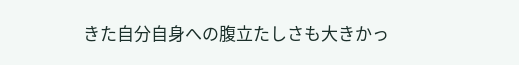きた自分自身への腹立たしさも大きかっ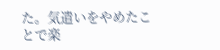た。気遣いをやめたことで楽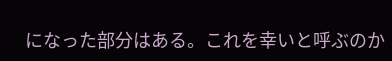になった部分はある。これを幸いと呼ぶのか